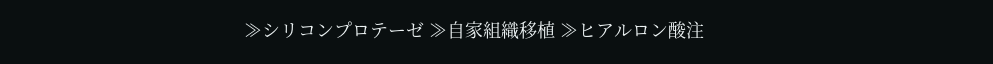≫シリコンプロテーゼ ≫自家組織移植 ≫ヒアルロン酸注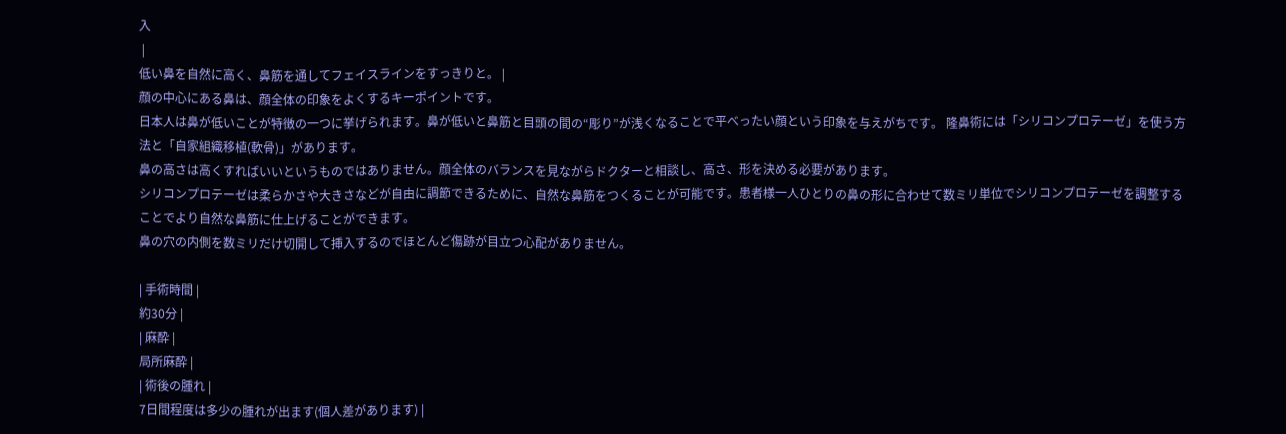入
 |
低い鼻を自然に高く、鼻筋を通してフェイスラインをすっきりと。 |
顔の中心にある鼻は、顔全体の印象をよくするキーポイントです。
日本人は鼻が低いことが特徴の一つに挙げられます。鼻が低いと鼻筋と目頭の間の“彫り”が浅くなることで平べったい顔という印象を与えがちです。 隆鼻術には「シリコンプロテーゼ」を使う方法と「自家組織移植(軟骨)」があります。
鼻の高さは高くすればいいというものではありません。顔全体のバランスを見ながらドクターと相談し、高さ、形を決める必要があります。
シリコンプロテーゼは柔らかさや大きさなどが自由に調節できるために、自然な鼻筋をつくることが可能です。患者様一人ひとりの鼻の形に合わせて数ミリ単位でシリコンプロテーゼを調整することでより自然な鼻筋に仕上げることができます。
鼻の穴の内側を数ミリだけ切開して挿入するのでほとんど傷跡が目立つ心配がありません。

| 手術時間 |
約30分 |
| 麻酔 |
局所麻酔 |
| 術後の腫れ |
7日間程度は多少の腫れが出ます(個人差があります) |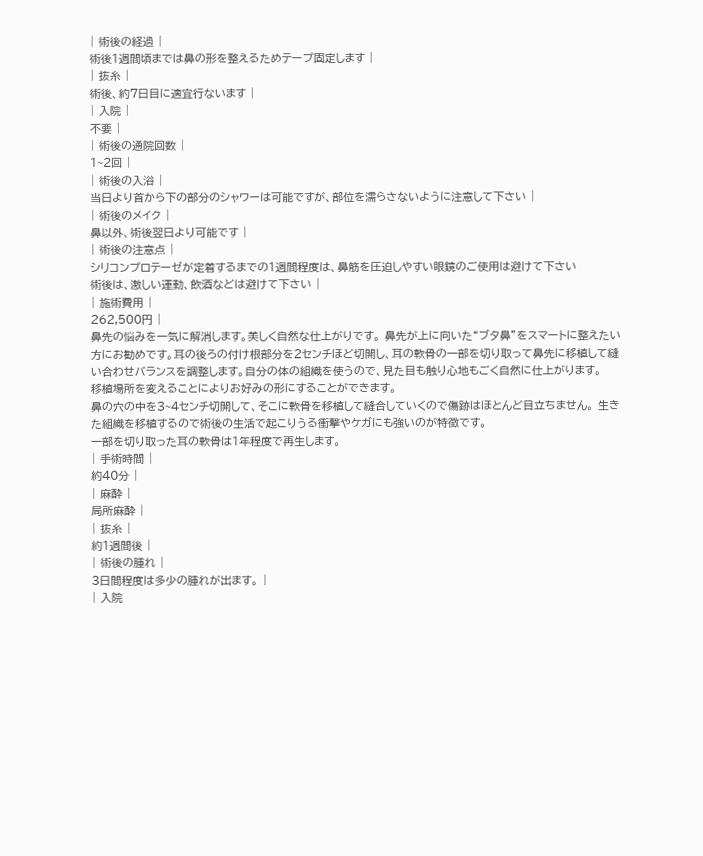| 術後の経過 |
術後1週間頃までは鼻の形を整えるためテープ固定します |
| 抜糸 |
術後、約7日目に適宜行ないます |
| 入院 |
不要 |
| 術後の通院回数 |
1~2回 |
| 術後の入浴 |
当日より首から下の部分のシャワーは可能ですが、部位を濡らさないように注意して下さい |
| 術後のメイク |
鼻以外、術後翌日より可能です |
| 術後の注意点 |
シリコンプロテーゼが定着するまでの1週間程度は、鼻筋を圧迫しやすい眼鏡のご使用は避けて下さい
術後は、激しい運動、飲酒などは避けて下さい |
| 施術費用 |
262,500円 |
鼻先の悩みを一気に解消します。美しく自然な仕上がりです。 鼻先が上に向いた“ブタ鼻”をスマートに整えたい方にお勧めです。耳の後ろの付け根部分を2センチほど切開し、耳の軟骨の一部を切り取って鼻先に移植して縫い合わせバランスを調整します。自分の体の組織を使うので、見た目も触り心地もごく自然に仕上がります。
移植場所を変えることによりお好みの形にすることができます。
鼻の穴の中を3~4センチ切開して、そこに軟骨を移植して縫合していくので傷跡はほとんど目立ちません。 生きた組織を移植するので術後の生活で起こりうる衝撃やケガにも強いのが特徴です。
一部を切り取った耳の軟骨は1年程度で再生します。
| 手術時間 |
約40分 |
| 麻酔 |
局所麻酔 |
| 抜糸 |
約1週間後 |
| 術後の腫れ |
3日間程度は多少の腫れが出ます。 |
| 入院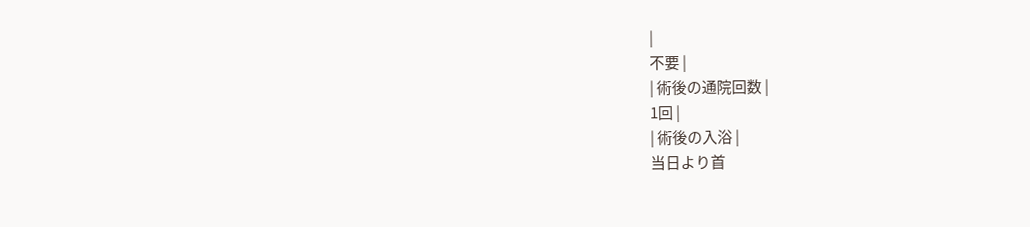|
不要 |
| 術後の通院回数 |
1回 |
| 術後の入浴 |
当日より首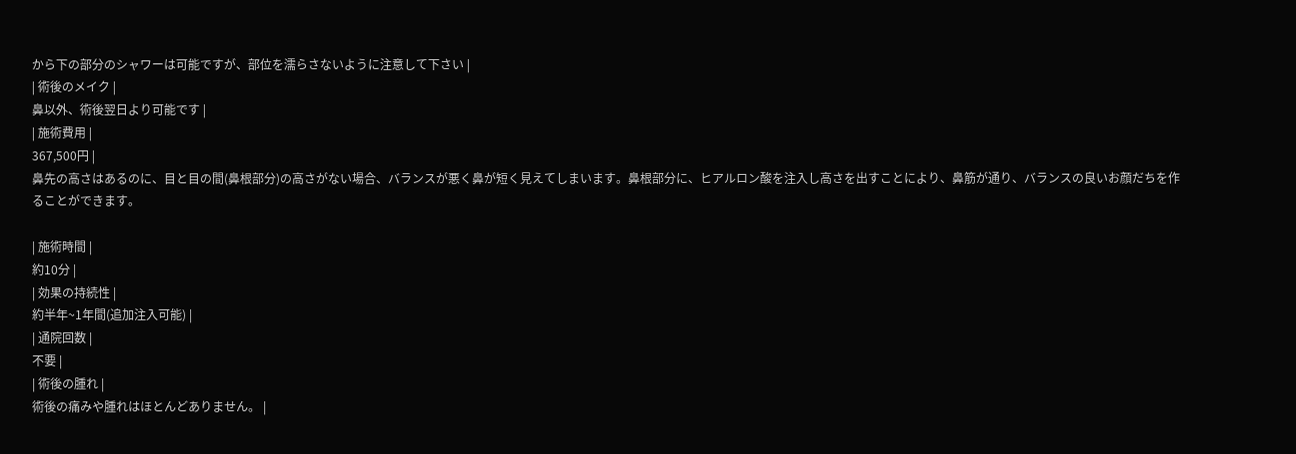から下の部分のシャワーは可能ですが、部位を濡らさないように注意して下さい |
| 術後のメイク |
鼻以外、術後翌日より可能です |
| 施術費用 |
367,500円 |
鼻先の高さはあるのに、目と目の間(鼻根部分)の高さがない場合、バランスが悪く鼻が短く見えてしまいます。鼻根部分に、ヒアルロン酸を注入し高さを出すことにより、鼻筋が通り、バランスの良いお顔だちを作ることができます。

| 施術時間 |
約10分 |
| 効果の持続性 |
約半年~1年間(追加注入可能) |
| 通院回数 |
不要 |
| 術後の腫れ |
術後の痛みや腫れはほとんどありません。 |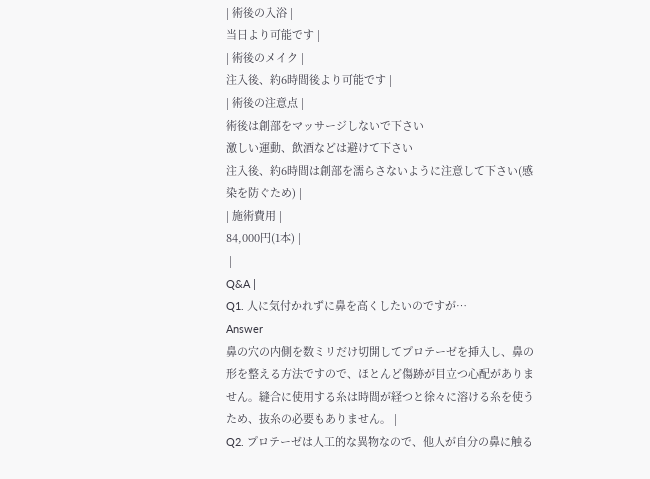| 術後の入浴 |
当日より可能です |
| 術後のメイク |
注入後、約6時間後より可能です |
| 術後の注意点 |
術後は創部をマッサージしないで下さい
激しい運動、飲酒などは避けて下さい
注入後、約6時間は創部を濡らさないように注意して下さい(感染を防ぐため) |
| 施術費用 |
84,000円(1本) |
 |
Q&A |
Q1. 人に気付かれずに鼻を高くしたいのですが…
Answer
鼻の穴の内側を数ミリだけ切開してプロテーゼを挿入し、鼻の形を整える方法ですので、ほとんど傷跡が目立つ心配がありません。縫合に使用する糸は時間が経つと徐々に溶ける糸を使うため、抜糸の必要もありません。 |
Q2. プロテーゼは人工的な異物なので、他人が自分の鼻に触る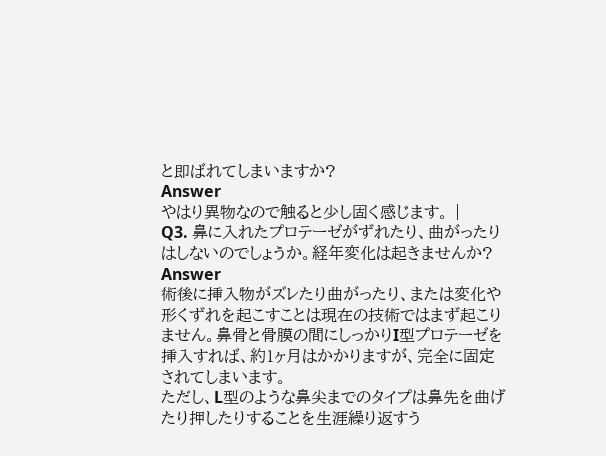と即ばれてしまいますか?
Answer
やはり異物なので触ると少し固く感じます。 |
Q3. 鼻に入れたプロテーゼがずれたり、曲がったりはしないのでしょうか。経年変化は起きませんか?
Answer
術後に挿入物がズレたり曲がったり、または変化や形くずれを起こすことは現在の技術ではまず起こりません。鼻骨と骨膜の間にしっかりI型プロテーゼを挿入すれば、約1ヶ月はかかりますが、完全に固定されてしまいます。
ただし、L型のような鼻尖までのタイプは鼻先を曲げたり押したりすることを生涯繰り返すう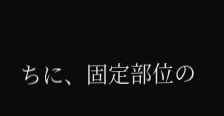ちに、固定部位の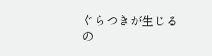ぐらつきが生じるの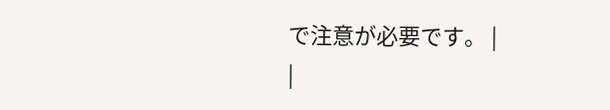で注意が必要です。 |
|